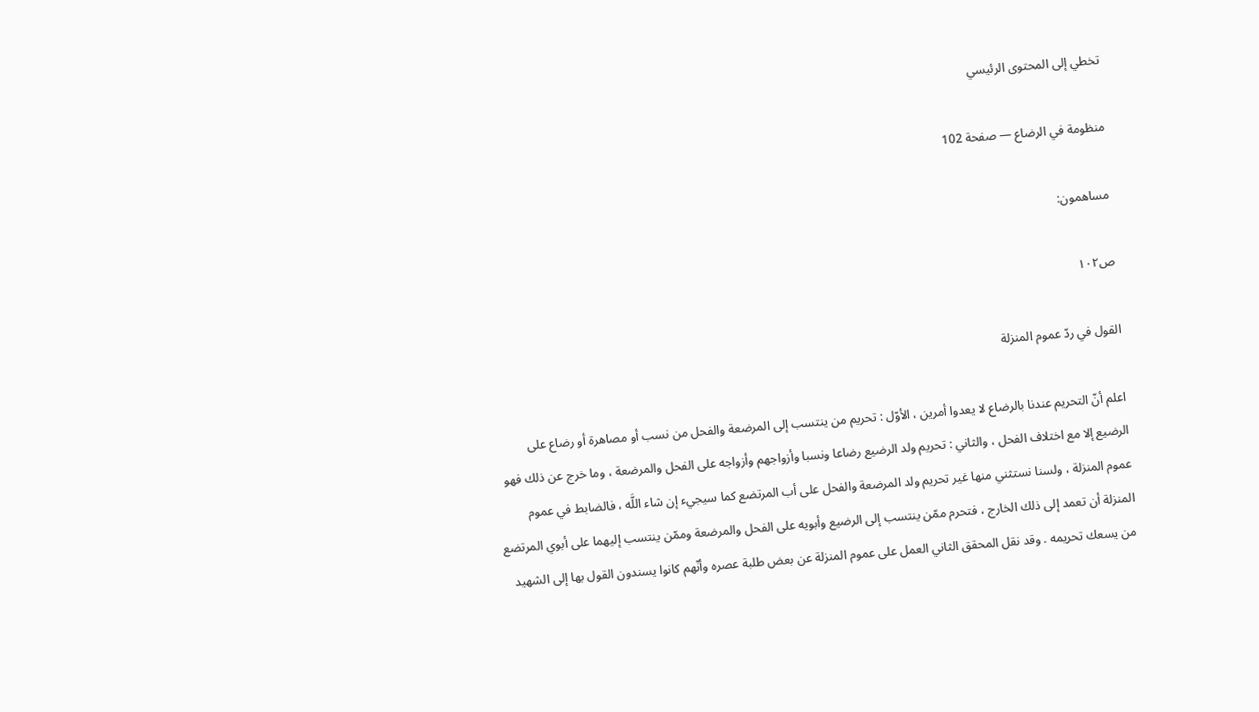تخطي إلى المحتوى الرئيسي

منظومة في الرضاع — صفحة 102

مساهمون:

ص١٠٢

القول في ردّ عموم المنزلة

اعلم أنّ التحريم عندنا بالرضاع لا يعدوا أمرين ، الأوّل : تحريم من ينتسب إلى المرضعة والفحل من نسب أو مصاهرة أو رضاع على الرضيع إلا مع اختلاف الفحل ، والثاني : تحريم ولد الرضيع رضاعا ونسبا وأزواجهم وأزواجه على الفحل والمرضعة ، وما خرج عن ذلك فهو عموم المنزلة ، ولسنا نستثني منها غير تحريم ولد المرضعة والفحل على أب المرتضع كما سيجيء إن شاء اللَّه ، فالضابط في عموم المنزلة أن تعمد إلى ذلك الخارج ، فتحرم ممّن ينتسب إلى الرضيع وأبويه على الفحل والمرضعة وممّن ينتسب إليهما على أبوي المرتضع من يسعك تحريمه . وقد نقل المحقق الثاني العمل على عموم المنزلة عن بعض طلبة عصره وأنّهم كانوا يسندون القول بها إلى الشهيد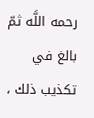رحمه اللَّه ثمّ بالغ في تكذيب ذلك ،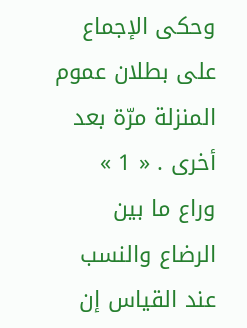وحكى الإجماع على بطلان عموم المنزلة مرّة بعد أخرى . « 1 »
وراع ما بين الرضاع والنسب عند القياس إن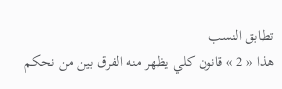تطابق النسب
هذا « 2 » قانون كلي يظهر منه الفرق بين من نحكم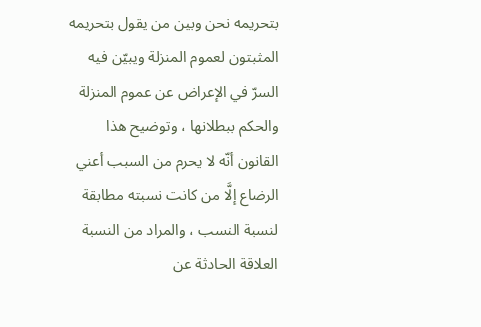بتحريمه نحن وبين من يقول بتحريمه المثبتون لعموم المنزلة ويبيّن فيه السرّ في الإعراض عن عموم المنزلة والحكم ببطلانها ، وتوضيح هذا القانون أنّه لا يحرم من السبب أعني الرضاع إلَّا من كانت نسبته مطابقة لنسبة النسب ، والمراد من النسبة العلاقة الحادثة عن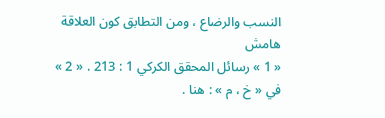النسب والرضاع ، ومن التطابق كون العلاقة
هامش
« 1 » رسائل المحقق الكركي 1 : 213 . « 2 » في « خ ، م » : هنا .